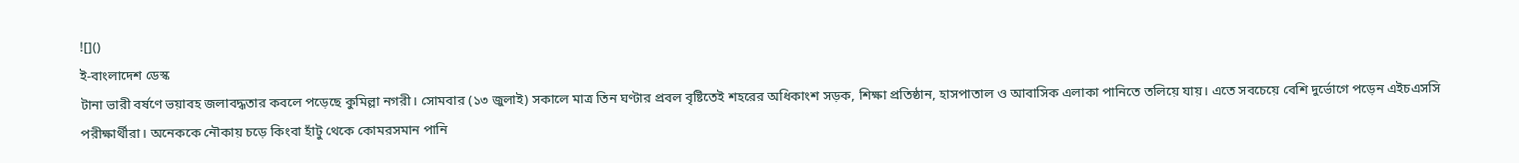![]()
ই-বাংলাদেশ ডেস্ক
টানা ভারী বর্ষণে ভয়াবহ জলাবদ্ধতার কবলে পড়েছে কুমিল্লা নগরী। সোমবার (১৩ জুলাই) সকালে মাত্র তিন ঘণ্টার প্রবল বৃষ্টিতেই শহরের অধিকাংশ সড়ক, শিক্ষা প্রতিষ্ঠান, হাসপাতাল ও আবাসিক এলাকা পানিতে তলিয়ে যায়। এতে সবচেয়ে বেশি দুর্ভোগে পড়েন এইচএসসি পরীক্ষার্থীরা। অনেককে নৌকায় চড়ে কিংবা হাঁটু থেকে কোমরসমান পানি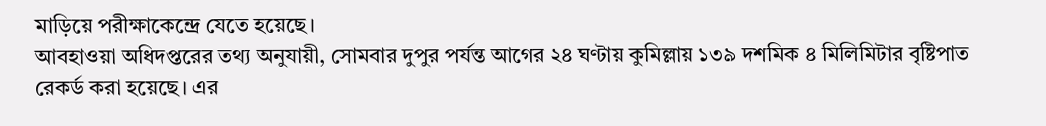মাড়িয়ে পরীক্ষাকেন্দ্রে যেতে হয়েছে।
আবহাওয়া অধিদপ্তরের তথ্য অনুযায়ী, সোমবার দুপুর পর্যন্ত আগের ২৪ ঘণ্টায় কুমিল্লায় ১৩৯ দশমিক ৪ মিলিমিটার বৃষ্টিপাত রেকর্ড করা হয়েছে। এর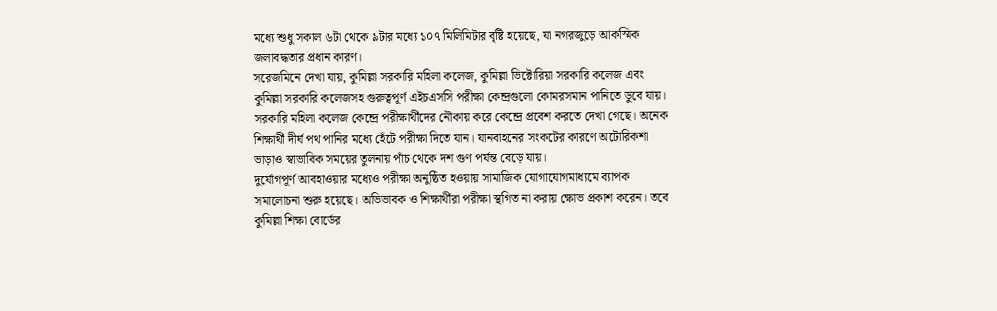মধ্যে শুধু সকাল ৬টা থেকে ৯টার মধ্যে ১০৭ মিলিমিটার বৃষ্টি হয়েছে, যা নগরজুড়ে আকস্মিক জলাবদ্ধতার প্রধান কারণ।
সরেজমিনে দেখা যায়, কুমিল্লা সরকারি মহিলা কলেজ, কুমিল্লা ভিক্টোরিয়া সরকারি কলেজ এবং কুমিল্লা সরকারি কলেজসহ গুরুত্বপূর্ণ এইচএসসি পরীক্ষা কেন্দ্রগুলো কোমরসমান পানিতে ডুবে যায়। সরকারি মহিলা কলেজ কেন্দ্রে পরীক্ষার্থীদের নৌকায় করে কেন্দ্রে প্রবেশ করতে দেখা গেছে। অনেক শিক্ষার্থী দীর্ঘ পথ পানির মধ্যে হেঁটে পরীক্ষা দিতে যান। যানবাহনের সংকটের কারণে অটোরিকশা ভাড়াও স্বাভাবিক সময়ের তুলনায় পাঁচ থেকে দশ গুণ পর্যন্ত বেড়ে যায়।
দুর্যোগপূর্ণ আবহাওয়ার মধ্যেও পরীক্ষা অনুষ্ঠিত হওয়ায় সামাজিক যোগাযোগমাধ্যমে ব্যাপক সমালোচনা শুরু হয়েছে। অভিভাবক ও শিক্ষার্থীরা পরীক্ষা স্থগিত না করায় ক্ষোভ প্রকাশ করেন। তবে কুমিল্লা শিক্ষা বোর্ডের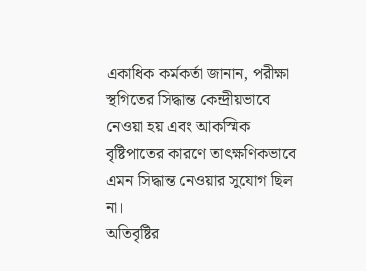একাধিক কর্মকর্তা জানান, পরীক্ষা স্থগিতের সিদ্ধান্ত কেন্দ্রীয়ভাবে নেওয়া হয় এবং আকস্মিক বৃষ্টিপাতের কারণে তাৎক্ষণিকভাবে এমন সিদ্ধান্ত নেওয়ার সুযোগ ছিল না।
অতিবৃষ্টির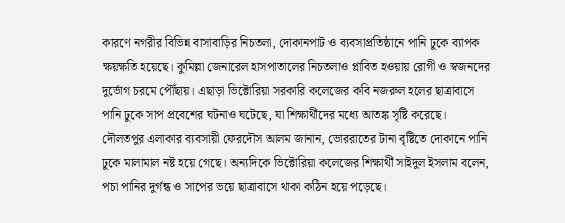কারণে নগরীর বিভিন্ন বাসাবাড়ির নিচতলা, দোকানপাট ও ব্যবসাপ্রতিষ্ঠানে পানি ঢুকে ব্যাপক ক্ষয়ক্ষতি হয়েছে। কুমিল্লা জেনারেল হাসপাতালের নিচতলাও প্লাবিত হওয়ায় রোগী ও স্বজনদের দুর্ভোগ চরমে পৌঁছায়। এছাড়া ভিক্টোরিয়া সরকারি কলেজের কবি নজরুল হলের ছাত্রাবাসে পানি ঢুকে সাপ প্রবেশের ঘটনাও ঘটেছে, যা শিক্ষার্থীদের মধ্যে আতঙ্ক সৃষ্টি করেছে।
দৌলতপুর এলাকার ব্যবসায়ী ফেরদৌস আলম জানান, ভোররাতের টানা বৃষ্টিতে দোকানে পানি ঢুকে মালামাল নষ্ট হয়ে গেছে। অন্যদিকে ভিক্টোরিয়া কলেজের শিক্ষার্থী সাইদুল ইসলাম বলেন, পচা পানির দুর্গন্ধ ও সাপের ভয়ে ছাত্রাবাসে থাকা কঠিন হয়ে পড়েছে।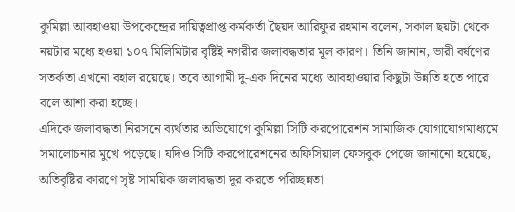কুমিল্লা আবহাওয়া উপকেন্দ্রের দায়িত্বপ্রাপ্ত কর্মকর্তা ছৈয়দ আরিফুর রহমান বলেন, সকাল ছয়টা থেকে নয়টার মধ্যে হওয়া ১০৭ মিলিমিটার বৃষ্টিই নগরীর জলাবদ্ধতার মূল কারণ। তিনি জানান, ভারী বর্ষণের সতর্কতা এখনো বহাল রয়েছে। তবে আগামী দু-এক দিনের মধ্যে আবহাওয়ার কিছুটা উন্নতি হতে পারে বলে আশা করা হচ্ছে।
এদিকে জলাবদ্ধতা নিরসনে ব্যর্থতার অভিযোগে কুমিল্লা সিটি করপোরেশন সামাজিক যোগাযোগমাধ্যমে সমালোচনার মুখে পড়েছে। যদিও সিটি করপোরেশনের অফিসিয়াল ফেসবুক পেজে জানানো হয়েছে, অতিবৃষ্টির কারণে সৃষ্ট সাময়িক জলাবদ্ধতা দূর করতে পরিচ্ছন্নতা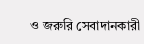ও জরুরি সেবাদানকারী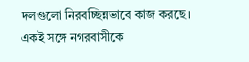দলগুলো নিরবচ্ছিন্নভাবে কাজ করছে। একই সঙ্গে নগরবাসীকে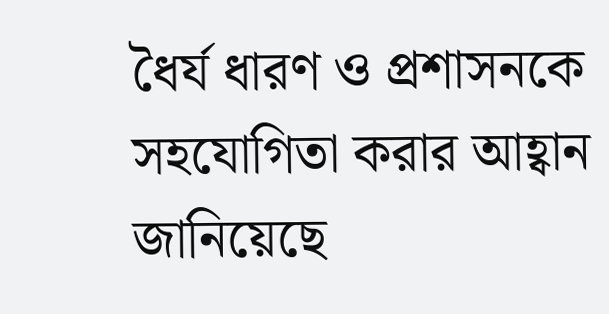ধৈর্য ধারণ ও প্রশাসনকে সহযোগিতা করার আহ্বান জানিয়েছে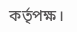কর্তৃপক্ষ।